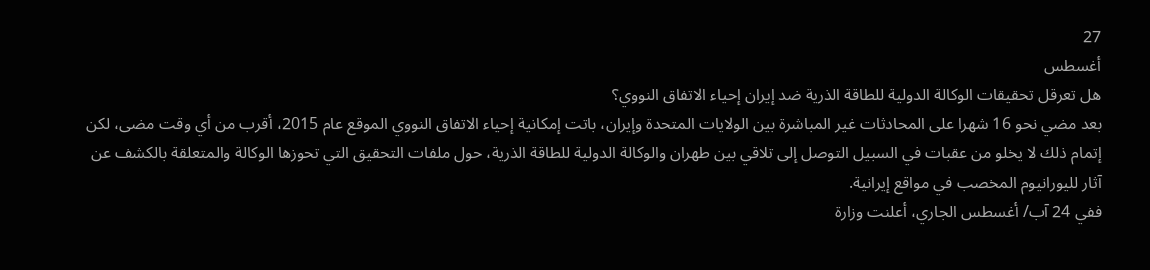27
أغسطس
هل تعرقل تحقيقات الوكالة الدولية للطاقة الذرية ضد إيران إحياء الاتفاق النووي؟
بعد مضي نحو 16 شهرا على المحادثات غير المباشرة بين الولايات المتحدة وإيران، باتت إمكانية إحياء الاتفاق النووي الموقع عام 2015، أقرب من أي وقت مضى، لكن إتمام ذلك لا يخلو من عقبات في السبيل التوصل إلى تلاقي بين طهران والوكالة الدولية للطاقة الذرية، حول ملفات التحقيق التي تحوزها الوكالة والمتعلقة بالكشف عن آثار لليورانيوم المخصب في مواقع إيرانية.
ففي 24 آب/ أغسطس الجاري، أعلنت وزارة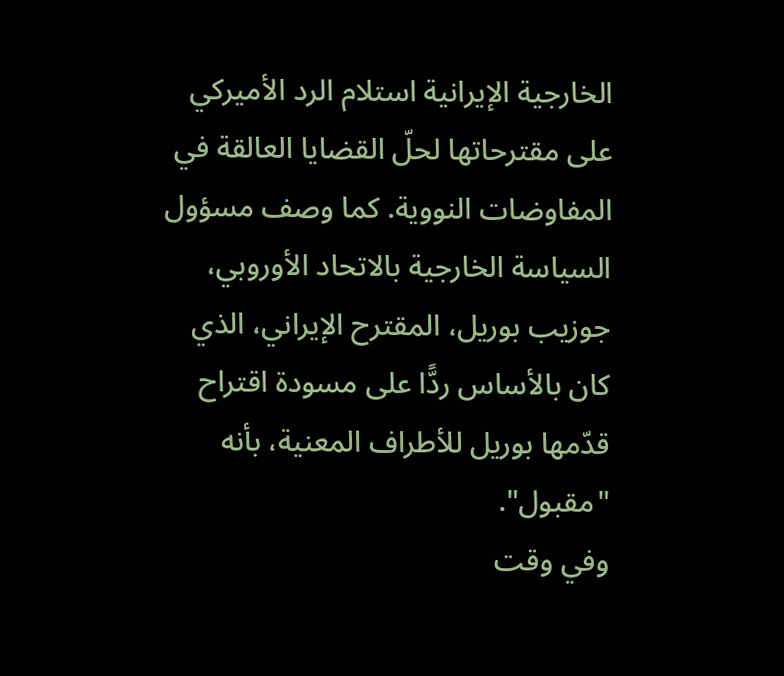الخارجية الإيرانية استلام الرد الأميركي على مقترحاتها لحلّ القضايا العالقة في المفاوضات النووية. كما وصف مسؤول السياسة الخارجية بالاتحاد الأوروبي، جوزيب بوريل، المقترح الإيراني، الذي كان بالأساس ردًّا على مسودة اقتراح قدّمها بوريل للأطراف المعنية، بأنه "مقبول".
وفي وقت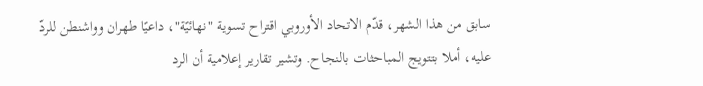سابق من هذا الشهر، قدّم الاتحاد الأوروبي اقتراح تسوية "نهائيًة"، داعيًا طهران وواشنطن للردّ عليه، أملا بتتويج المباحثات بالنجاح. وتشير تقارير إعلامية أن الرد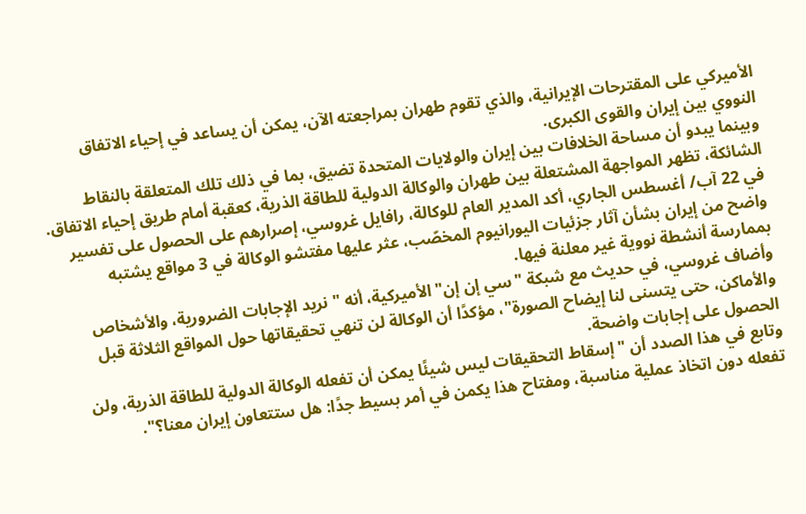الأميركي على المقترحات الإيرانية، والذي تقوم طهران بمراجعته الآن، يمكن أن يساعد في إحياء الاتفاق النووي بين إيران والقوى الكبرى.
وبينما يبدو أن مساحة الخلافات بين إيران والولايات المتحدة تضيق، بما في ذلك تلك المتعلقة بالنقاط الشائكة، تظهر المواجهة المشتعلة بين طهران والوكالة الدولية للطاقة الذرية، كعقبة أمام طريق إحياء الاتفاق.
في 22 آب/ أغسطس الجاري، أكد المدير العام للوكالة، رافايل غروسي، إصرارهم على الحصول على تفسير واضح من إيران بشأن آثار جزئيات اليورانيوم المخصّب، عثر عليها مفتشو الوكالة في 3 مواقع يشتبه بممارسة أنشطة نووية غير معلنة فيها.
وأضاف غروسي، في حديث مع شبكة "سي إن إن" الأميركية، أنه "نريد الإجابات الضرورية، والأشخاص والأماكن، حتى يتسنى لنا إيضاح الصورة"، مؤكدًا أن الوكالة لن تنهي تحقيقاتها حول المواقع الثلاثة قبل الحصول على إجابات واضحة.
وتابع في هذا الصدد أن "إسقاط التحقيقات ليس شيئًا يمكن أن تفعله الوكالة الدولية للطاقة الذرية، ولن تفعله دون اتخاذ عملية مناسبة، ومفتاح هذا يكمن في أمر بسيط جدًا: هل ستتعاون إيران معنا؟".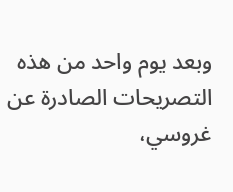وبعد يوم واحد من هذه التصريحات الصادرة عن غروسي،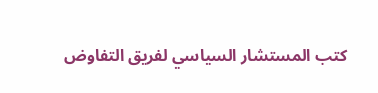كتب المستشار السياسي لفريق التفاوض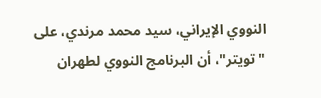النووي الإيراني، سيد محمد مرندي، على "تويتر"، أن البرنامج النووي لطهران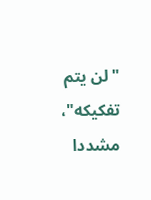"لن يتم تفكيكه"، مشددا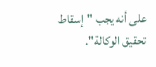على أنه يجب "إسقاط تحقيق الوكالة".